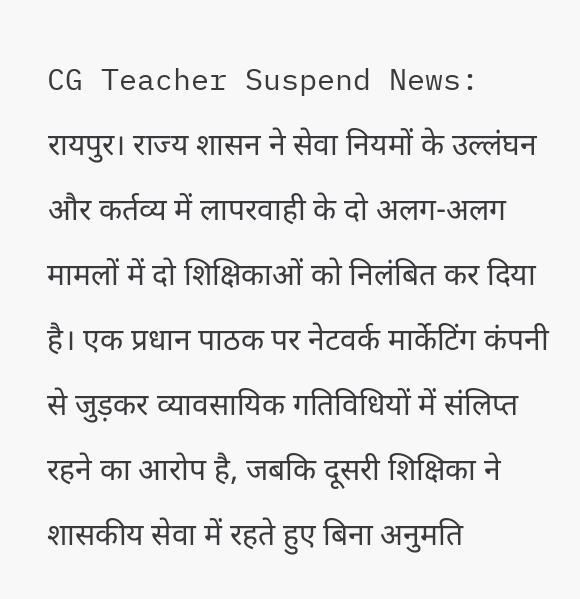CG Teacher Suspend News: रायपुर। राज्य शासन ने सेवा नियमों के उल्लंघन और कर्तव्य में लापरवाही के दो अलग-अलग मामलों में दो शिक्षिकाओं को निलंबित कर दिया है। एक प्रधान पाठक पर नेटवर्क मार्केटिंग कंपनी से जुड़कर व्यावसायिक गतिविधियों में संलिप्त रहने का आरोप है, जबकि दूसरी शिक्षिका ने शासकीय सेवा में रहते हुए बिना अनुमति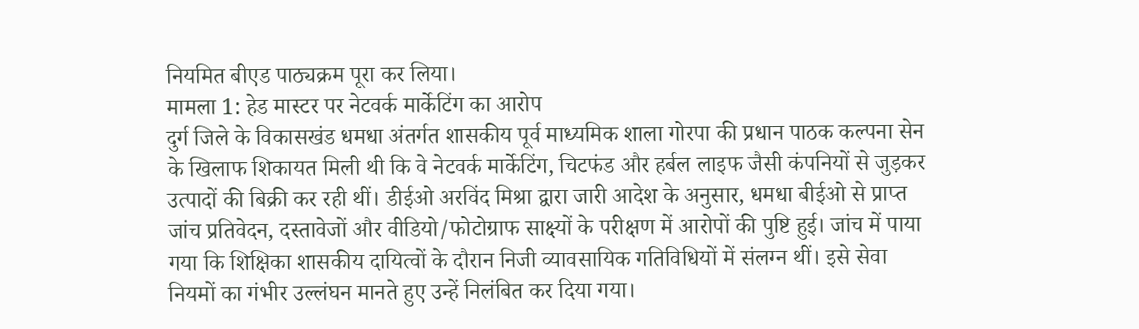नियमित बीएड पाठ्यक्रम पूरा कर लिया।
मामला 1: हेड मास्टर पर नेटवर्क मार्केटिंग का आरोप
दुर्ग जिले के विकासखंड धमधा अंतर्गत शासकीय पूर्व माध्यमिक शाला गोरपा की प्रधान पाठक कल्पना सेन के खिलाफ शिकायत मिली थी कि वे नेटवर्क मार्केटिंग, चिटफंड और हर्बल लाइफ जैसी कंपनियों से जुड़कर उत्पादों की बिक्री कर रही थीं। डीईओ अरविंद मिश्रा द्वारा जारी आदेश के अनुसार, धमधा बीईओ से प्राप्त जांच प्रतिवेदन, दस्तावेजों और वीडियो/फोटोग्राफ साक्ष्यों के परीक्षण में आरोपों की पुष्टि हुई। जांच में पाया गया कि शिक्षिका शासकीय दायित्वों के दौरान निजी व्यावसायिक गतिविधियों में संलग्न थीं। इसे सेवा नियमों का गंभीर उल्लंघन मानते हुए उन्हें निलंबित कर दिया गया।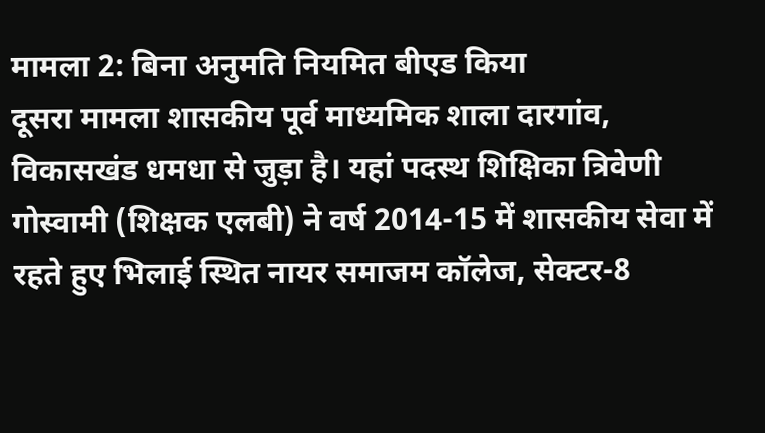मामला 2: बिना अनुमति नियमित बीएड किया
दूसरा मामला शासकीय पूर्व माध्यमिक शाला दारगांव, विकासखंड धमधा से जुड़ा है। यहां पदस्थ शिक्षिका त्रिवेणी गोस्वामी (शिक्षक एलबी) ने वर्ष 2014-15 में शासकीय सेवा में रहते हुए भिलाई स्थित नायर समाजम कॉलेज, सेक्टर-8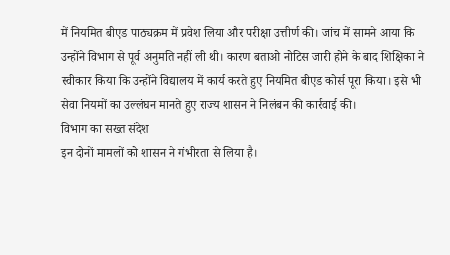में नियमित बीएड पाठ्यक्रम में प्रवेश लिया और परीक्षा उत्तीर्ण की। जांच में सामने आया कि उन्होंने विभाग से पूर्व अनुमति नहीं ली थी। कारण बताओ नोटिस जारी होने के बाद शिक्षिका ने स्वीकार किया कि उन्होंने विद्यालय में कार्य करते हुए नियमित बीएड कोर्स पूरा किया। इसे भी सेवा नियमों का उल्लंघन मानते हुए राज्य शासन ने निलंबन की कार्रवाई की।
विभाग का सख्त संदेश
इन दोनों मामलों को शासन ने गंभीरता से लिया है।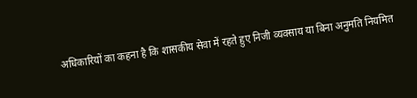अधिकारियों का कहना है कि शासकीय सेवा में रहते हुए निजी व्यवसाय या बिना अनुमति नियमित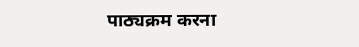पाठ्यक्रम करना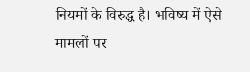नियमों के विरुद्ध है। भविष्य में ऐसे मामलों पर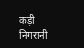कड़ी निगरानी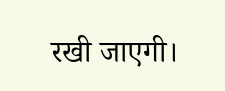रखी जाएगी।